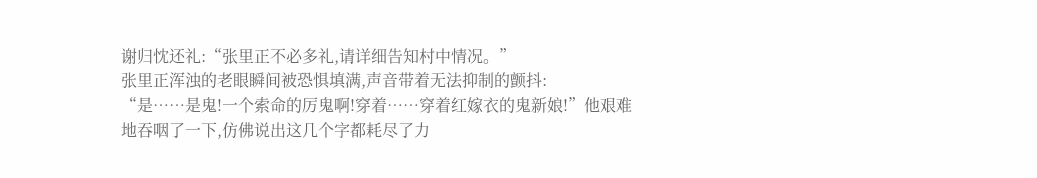谢归忱还礼:“张里正不必多礼,请详细告知村中情况。”
张里正浑浊的老眼瞬间被恐惧填满,声音带着无法抑制的颤抖:
“是……是鬼!一个索命的厉鬼啊!穿着……穿着红嫁衣的鬼新娘!”他艰难地吞咽了一下,仿佛说出这几个字都耗尽了力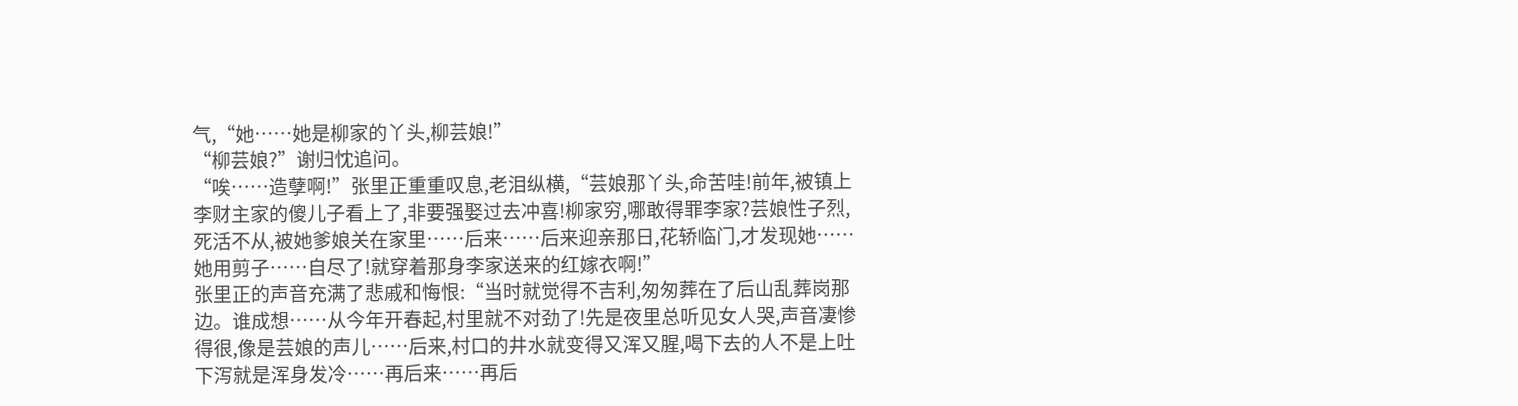气,“她……她是柳家的丫头,柳芸娘!”
“柳芸娘?”谢归忱追问。
“唉……造孽啊!”张里正重重叹息,老泪纵横,“芸娘那丫头,命苦哇!前年,被镇上李财主家的傻儿子看上了,非要强娶过去冲喜!柳家穷,哪敢得罪李家?芸娘性子烈,死活不从,被她爹娘关在家里……后来……后来迎亲那日,花轿临门,才发现她……她用剪子……自尽了!就穿着那身李家送来的红嫁衣啊!”
张里正的声音充满了悲戚和悔恨:“当时就觉得不吉利,匆匆葬在了后山乱葬岗那边。谁成想……从今年开春起,村里就不对劲了!先是夜里总听见女人哭,声音凄惨得很,像是芸娘的声儿……后来,村口的井水就变得又浑又腥,喝下去的人不是上吐下泻就是浑身发冷……再后来……再后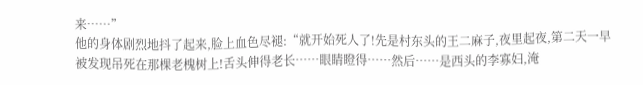来……”
他的身体剧烈地抖了起来,脸上血色尽褪:“就开始死人了!先是村东头的王二麻子,夜里起夜,第二天一早被发现吊死在那棵老槐树上!舌头伸得老长……眼睛瞪得……然后……是西头的李寡妇,淹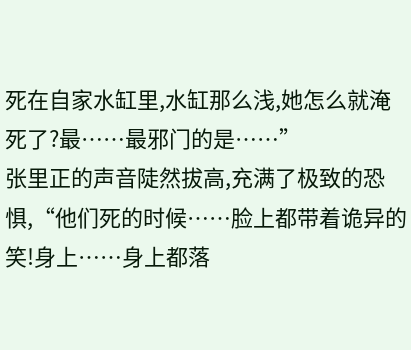死在自家水缸里,水缸那么浅,她怎么就淹死了?最……最邪门的是……”
张里正的声音陡然拔高,充满了极致的恐惧,“他们死的时候……脸上都带着诡异的笑!身上……身上都落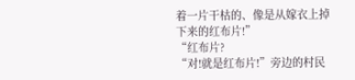着一片干枯的、像是从嫁衣上掉下来的红布片!”
“红布片?
“对!就是红布片!”旁边的村民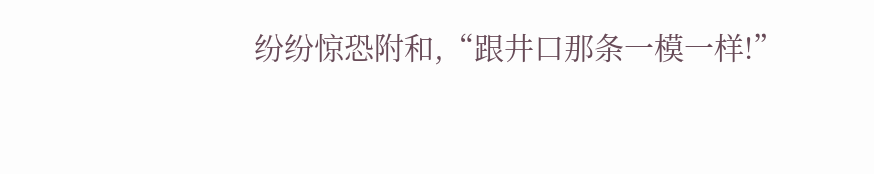纷纷惊恐附和,“跟井口那条一模一样!”